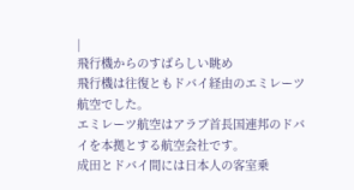|
飛行機からのすばらしい眺め
飛行機は往復ともドバイ経由のエミレーツ航空でした。
エミレーツ航空はアラブ首長国連邦のドバイを本拠とする航空会社です。
成田とドバイ間には日本人の客室乗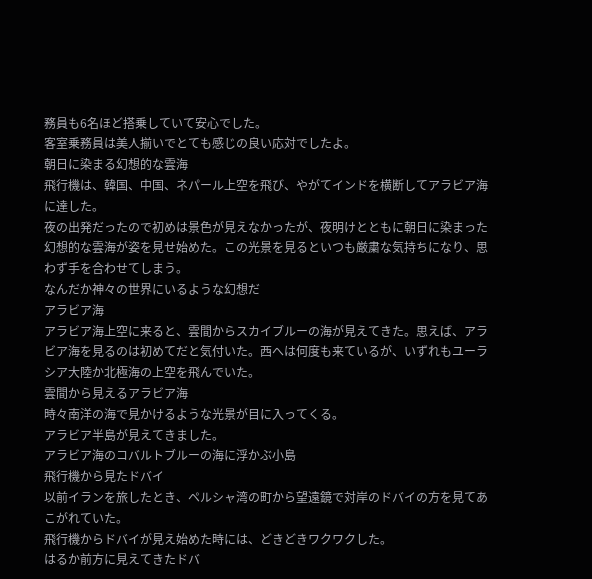務員も6名ほど搭乗していて安心でした。
客室乗務員は美人揃いでとても感じの良い応対でしたよ。
朝日に染まる幻想的な雲海
飛行機は、韓国、中国、ネパール上空を飛び、やがてインドを横断してアラビア海に達した。
夜の出発だったので初めは景色が見えなかったが、夜明けとともに朝日に染まった幻想的な雲海が姿を見せ始めた。この光景を見るといつも厳粛な気持ちになり、思わず手を合わせてしまう。
なんだか神々の世界にいるような幻想だ
アラビア海
アラビア海上空に来ると、雲間からスカイブルーの海が見えてきた。思えば、アラビア海を見るのは初めてだと気付いた。西へは何度も来ているが、いずれもユーラシア大陸か北極海の上空を飛んでいた。
雲間から見えるアラビア海
時々南洋の海で見かけるような光景が目に入ってくる。
アラビア半島が見えてきました。
アラビア海のコバルトブルーの海に浮かぶ小島
飛行機から見たドバイ
以前イランを旅したとき、ペルシャ湾の町から望遠鏡で対岸のドバイの方を見てあこがれていた。
飛行機からドバイが見え始めた時には、どきどきワクワクした。
はるか前方に見えてきたドバ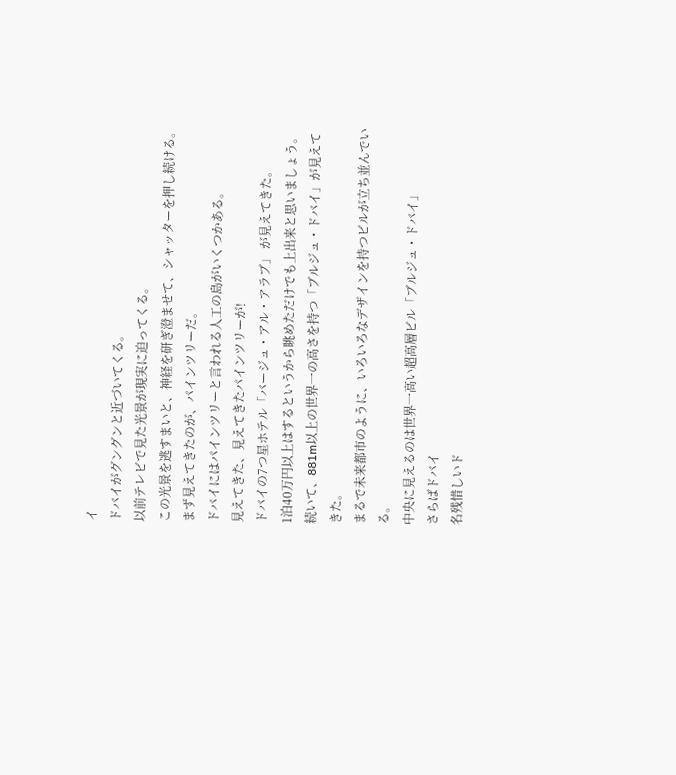イ
ドバイがグングンと近づいてくる。
以前テレビで見た光景が現実に迫ってくる。
この光景を逃すまいと、神経を研ぎ澄ませて、シャッターを押し続ける。
まず見えてきたのが、パインツリーだ。
ドバイにはパインツリーと言われる人工の島がいくつかある。
見えてきた、見えてきたパインツリーが!
ドバイの7つ星ホテル「バージュ・アル・アラブ」 が見えてきた。
1泊40万円以上はするというから眺めただけでも上出来と思いましょう。
続いて、881m以上の世界一の高さを持つ「ブルジュ・ドバイ」が見えてきた。
まるで未来都市のように、いろいろなデザインを持つビルが立ち並んでいる。
中央に見えるのは世界一高い超高層ビル「ブルジュ・ドバイ」
さらばドバイ
名残惜しいド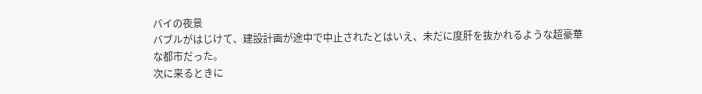バイの夜景
バブルがはじけて、建設計画が途中で中止されたとはいえ、未だに度肝を抜かれるような超豪華な都市だった。
次に来るときに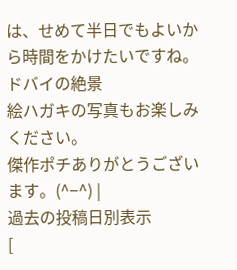は、せめて半日でもよいから時間をかけたいですね。
ドバイの絶景
絵ハガキの写真もお楽しみください。
傑作ポチありがとうございます。(^−^) |
過去の投稿日別表示
[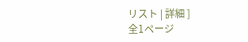リスト | 詳細 ]
全1ページ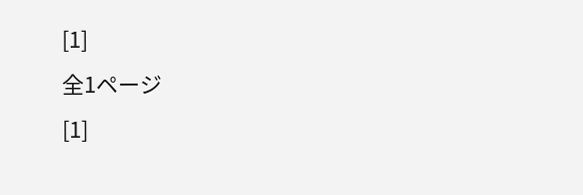[1]
全1ページ
[1]